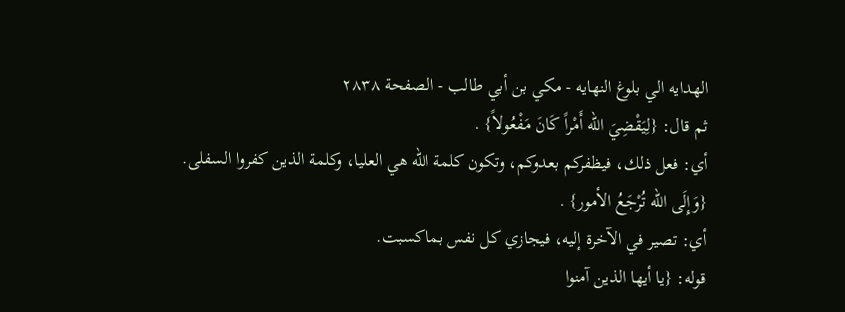الهدايه الي بلوغ النهايه - مكي بن أبي طالب - الصفحة ٢٨٣٨
ثم قال: {لِيَقْضِيَ الله أَمْراً كَانَ مَفْعُولاً} .
أي: فعل ذلك، فيظفركم بعدوكم، وتكون كلمة الله هي العليا، وكلمة الذين كفروا السفلى.
{وَإِلَى الله تُرْجَعُ الأمور} .
أي: تصير في الآخرة إليه، فيجازي كل نفس بماكسبت.
قوله: {يا أيها الذين آمنوا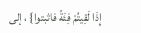إِذَا لَقِيتُمْ فِئَةً فاثبتوا} ، إلى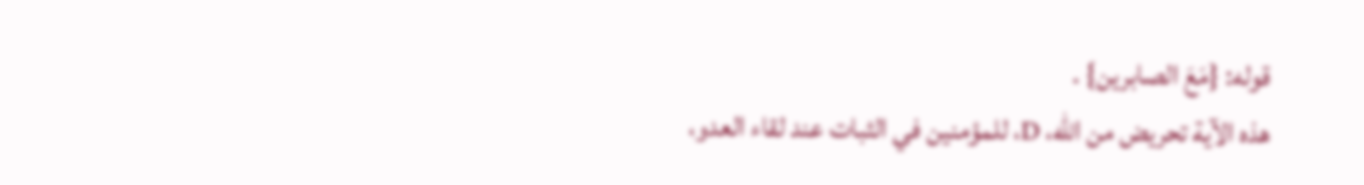قوله: {مَعَ الصابرين} .
هذه الآية تحريض من الله، D، للمؤمنين في الثبات عند لقاء العدو،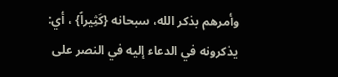وأمرهم بذكر الله، سبحانه {كَثِيراً} ، أي: يذكرونه في الدعاء إليه في النصر على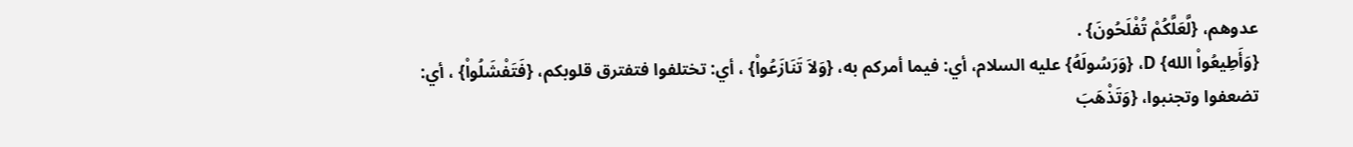عدوهم، {لَّعَلَّكُمْ تُفْلَحُونَ} .
{وَأَطِيعُواْ الله} D، {وَرَسُولَهُ} عليه السلام، أي: فيما أمركم به، {وَلاَ تَنَازَعُواْ} ، أي: تختلفوا فتفترق قلوبكم، {فَتَفْشَلُواْ} ، أي: تضعفوا وتجنبوا، {وَتَذْهَبَ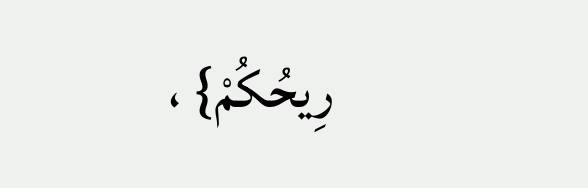رِيحُكُمْ} ،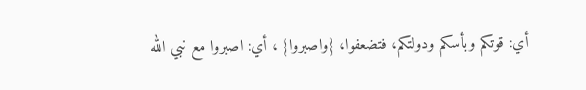أي: قوتكم وبأسكم ودولتكم، فتضعفوا، {واصبروا} ، أي: اصبروا مع نبي الله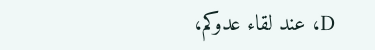D، عند لقاء عدوكم،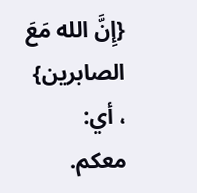{إِنَّ الله مَعَ الصابرين} ، أي: معكم.